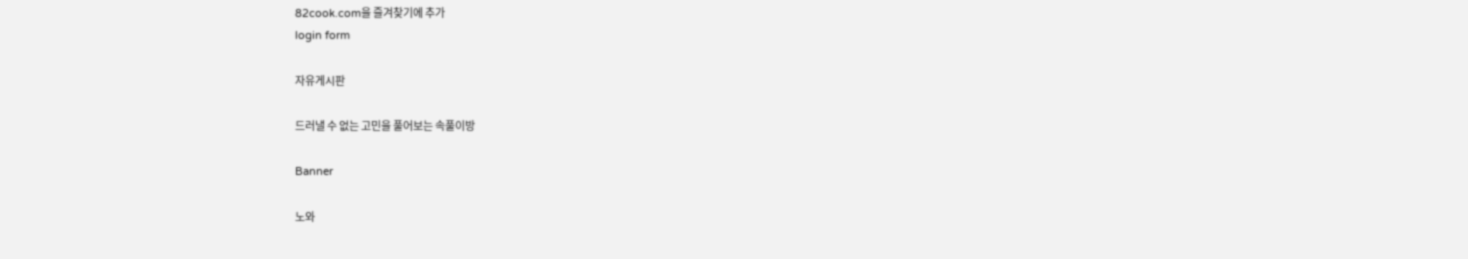82cook.com을 즐겨찾기에 추가
login form

자유게시판

드러낼 수 없는 고민을 풀어보는 속풀이방

Banner

노와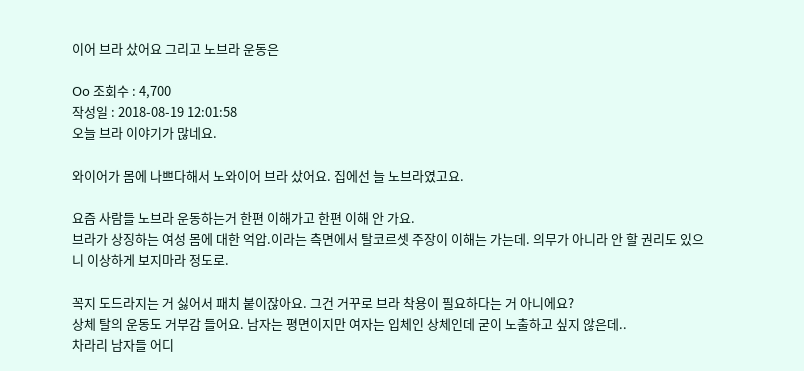이어 브라 샀어요 그리고 노브라 운동은

Oo 조회수 : 4,700
작성일 : 2018-08-19 12:01:58
오늘 브라 이야기가 많네요.

와이어가 몸에 나쁘다해서 노와이어 브라 샀어요. 집에선 늘 노브라였고요.

요즘 사람들 노브라 운동하는거 한편 이해가고 한편 이해 안 가요.
브라가 상징하는 여성 몸에 대한 억압.이라는 측면에서 탈코르셋 주장이 이해는 가는데. 의무가 아니라 안 할 권리도 있으니 이상하게 보지마라 정도로.

꼭지 도드라지는 거 싫어서 패치 붙이잖아요. 그건 거꾸로 브라 착용이 필요하다는 거 아니에요?
상체 탈의 운동도 거부감 들어요. 남자는 평면이지만 여자는 입체인 상체인데 굳이 노출하고 싶지 않은데..
차라리 남자들 어디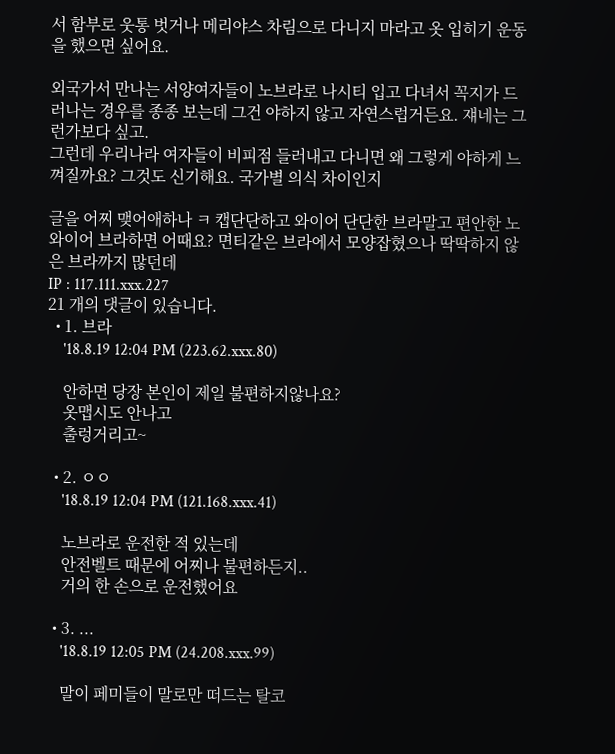서 함부로 웃통 벗거나 메리야스 차림으로 다니지 마라고 옷 입히기 운동을 했으면 싶어요.

외국가서 만나는 서양여자들이 노브라로 나시티 입고 다녀서 꼭지가 드러나는 경우를 종종 보는데 그건 야하지 않고 자연스럽거든요. 쟤네는 그런가보다 싶고.
그런데 우리나라 여자들이 비피점 들러내고 다니면 왜 그렇게 야하게 느껴질까요? 그것도 신기해요. 국가별 의식 차이인지

글을 어찌 맺어애하나 ㅋ 캡단단하고 와이어 단단한 브라말고 편안한 노와이어 브라하면 어때요? 면티같은 브라에서 모양잡혔으나 딱딱하지 않은 브라까지 많던데
IP : 117.111.xxx.227
21 개의 댓글이 있습니다.
  • 1. 브라
    '18.8.19 12:04 PM (223.62.xxx.80)

    안하면 당장 본인이 제일 불편하지않나요?
    옷맵시도 안나고
    출렁거리고~

  • 2. ㅇㅇ
    '18.8.19 12:04 PM (121.168.xxx.41)

    노브라로 운전한 적 있는데
    안전벨트 때문에 어찌나 불편하든지..
    거의 한 손으로 운전했어요

  • 3. ...
    '18.8.19 12:05 PM (24.208.xxx.99)

    말이 페미들이 말로만 떠드는 탈코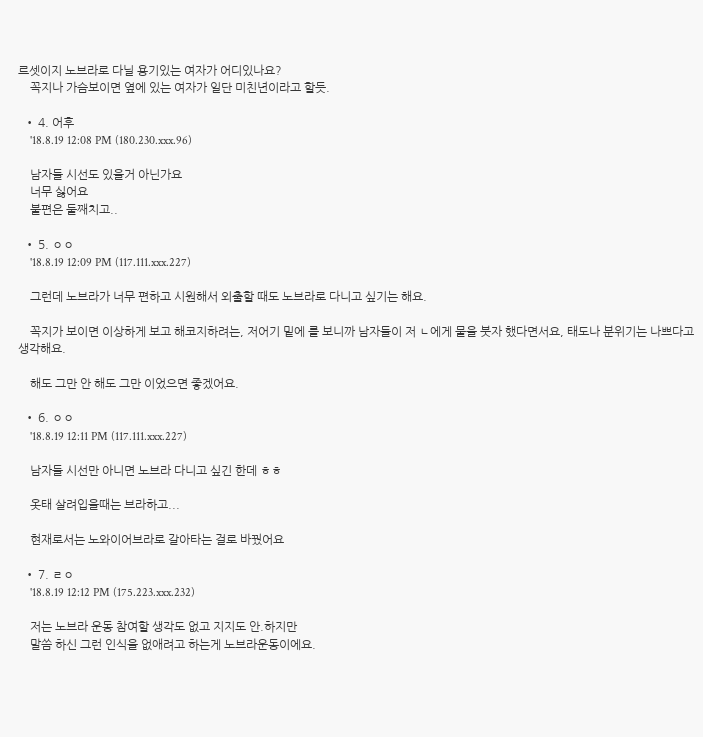르셋이지 노브라로 다닐 용기있는 여자가 어디있나요?
    꼭지나 가슴보이면 옆에 있는 여자가 일단 미친년이라고 할듯.

  • 4. 어후
    '18.8.19 12:08 PM (180.230.xxx.96)

    남자들 시선도 있을거 아닌가요
    너무 싫어요
    불편은 둘째치고..

  • 5. ㅇㅇ
    '18.8.19 12:09 PM (117.111.xxx.227)

    그런데 노브라가 너무 편하고 시원해서 외출할 때도 노브라로 다니고 싶기는 해요.

    꼭지가 보이면 이상하게 보고 해코지하려는, 저어기 밑에 를 보니까 남자들이 저 ㄴ에게 물을 붓자 했다면서요, 태도나 분위기는 나쁘다고 생각해요.

    해도 그만 안 해도 그만 이었으면 좋겠어요.

  • 6. ㅇㅇ
    '18.8.19 12:11 PM (117.111.xxx.227)

    남자들 시선만 아니면 노브라 다니고 싶긴 한데 ㅎㅎ

    옷태 살려입을때는 브라하고...

    현재로서는 노와이어브라로 갈아타는 걸로 바꿨어요

  • 7. ㄹㅇ
    '18.8.19 12:12 PM (175.223.xxx.232)

    저는 노브라 운동 참여할 생각도 없고 지지도 안.하지만
    말씀 하신 그런 인식을 없애려고 하는게 노브라운동이에요.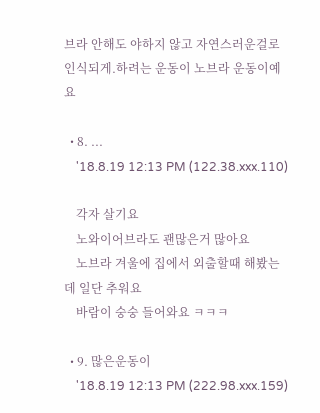브라 안해도 야하지 않고 자연스러운걸로 인식되게.하려는 운동이 노브라 운동이예요

  • 8. ...
    '18.8.19 12:13 PM (122.38.xxx.110)

    각자 살기요
    노와이어브라도 괜많은거 많아요
    노브라 겨울에 집에서 외출할때 해봤는데 일단 추워요
    바람이 숭숭 들어와요 ㅋㅋㅋ

  • 9. 많은운동이
    '18.8.19 12:13 PM (222.98.xxx.159)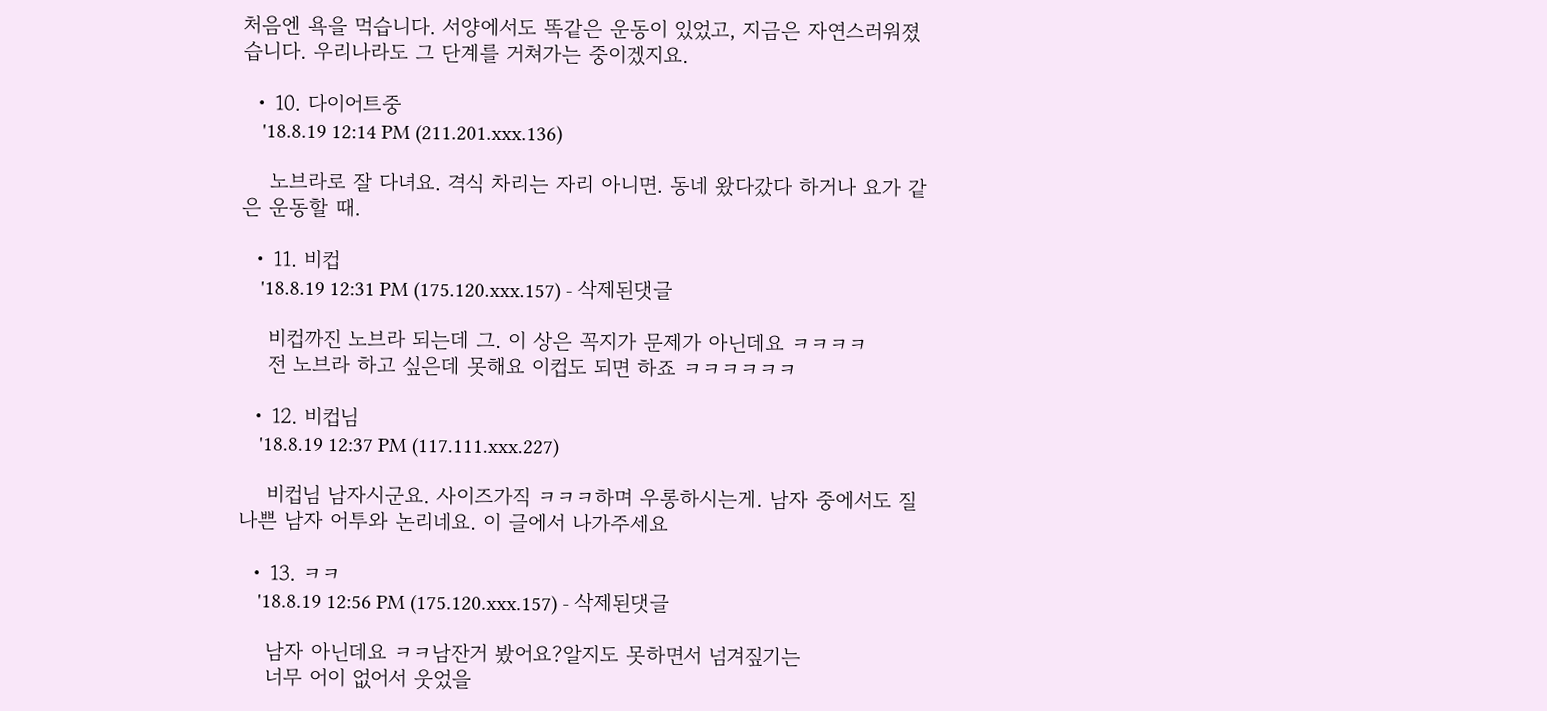처음엔 욕을 먹습니다. 서양에서도 똑같은 운동이 있었고, 지금은 자연스러워졌습니다. 우리나라도 그 단계를 거쳐가는 중이겠지요.

  • 10. 다이어트중
    '18.8.19 12:14 PM (211.201.xxx.136)

    노브라로 잘 다녀요. 격식 차리는 자리 아니면. 동네 왔다갔다 하거나 요가 같은 운동할 때.

  • 11. 비컵
    '18.8.19 12:31 PM (175.120.xxx.157) - 삭제된댓글

    비컵까진 노브라 되는데 그. 이 상은 꼭지가 문제가 아닌데요 ㅋㅋㅋㅋ
    전 노브라 하고 싶은데 못해요 이컵도 되면 하죠 ㅋㅋㅋㅋㅋㅋ

  • 12. 비컵님
    '18.8.19 12:37 PM (117.111.xxx.227)

    비컵님 남자시군요. 사이즈가직 ㅋㅋㅋ하며 우롱하시는게. 남자 중에서도 질나쁜 남자 어투와 논리네요. 이 글에서 나가주세요

  • 13. ㅋㅋ
    '18.8.19 12:56 PM (175.120.xxx.157) - 삭제된댓글

    남자 아닌데요 ㅋㅋ남잔거 봤어요?알지도 못하면서 넘겨짚기는
    너무 어이 없어서 웃었을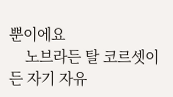뿐이에요
    노브라든 탈 코르셋이든 자기 자유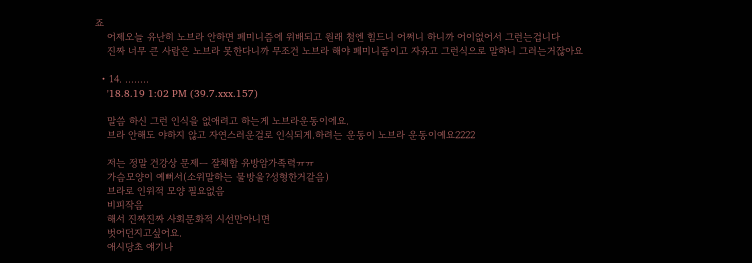죠
    어제오늘 유난히 노브라 안하면 페미니즘에 위배되고 원래 첨엔 힘드니 어쩌니 하니까 어이없어서 그런는겁니다
    진짜 너무 큰 사람은 노브라 못한다니까 무조건 노브라 해야 페미니즘이고 자유고 그런식으로 말하니 그러는거잖아요

  • 14. ........
    '18.8.19 1:02 PM (39.7.xxx.157)

    말씀 하신 그런 인식을 없애려고 하는게 노브라운동이에요.
    브라 안해도 야하지 않고 자연스러운걸로 인식되게.하려는 운동이 노브라 운동이예요2222

    저는 정말 건강상 문제ㅡ 잘체함 유방암가족력ㅠㅠ
    가슴모양이 예뻐서(소위말하는 물방울?성형한거같음)
    브라로 인위적 모양 필요없음
    비피작음
    해서 진짜진짜 사회문화적 시선만아니면
    벗어던지고싶어요.
    애시당초 얘기나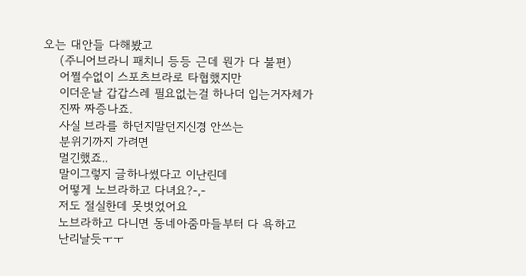오는 대안들 다해봤고
    (주니어브라니 패치니 등등 근데 뭔가 다 불편)
    어쩔수없이 스포츠브라로 타협했지만
    이더운날 갑갑스레 필요없는걸 하나더 입는거자체가
    진짜 짜증나죠.
    사실 브라를 하던지말던지신경 안쓰는
    분위기까지 가려면
    멀긴했죠..
    말이그렇지 글하나썼다고 이난린데
    어떻게 노브라하고 다녀요?-,-
    저도 절실한데 못벗었어요
    노브라하고 다니면 동네아줌마들부터 다 욕하고
    난리날듯ㅜㅜ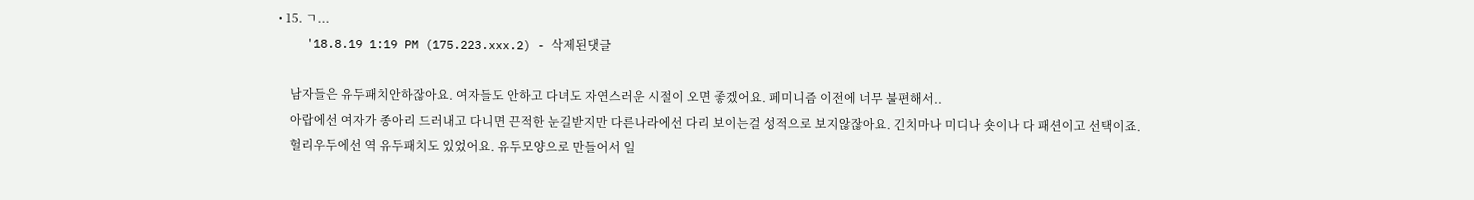• 15. ㄱ...
    '18.8.19 1:19 PM (175.223.xxx.2) - 삭제된댓글

    남자들은 유두패치안하잖아요. 여자들도 안하고 다녀도 자연스러운 시절이 오면 좋겠어요. 페미니즘 이전에 너무 불편해서..
    아랍에선 여자가 종아리 드러내고 다니면 끈적한 눈길받지만 다른나라에선 다리 보이는걸 성적으로 보지않잖아요. 긴치마나 미디나 숏이나 다 패션이고 선택이죠.
    헐리우두에선 역 유두패치도 있었어요. 유두모양으로 만들어서 일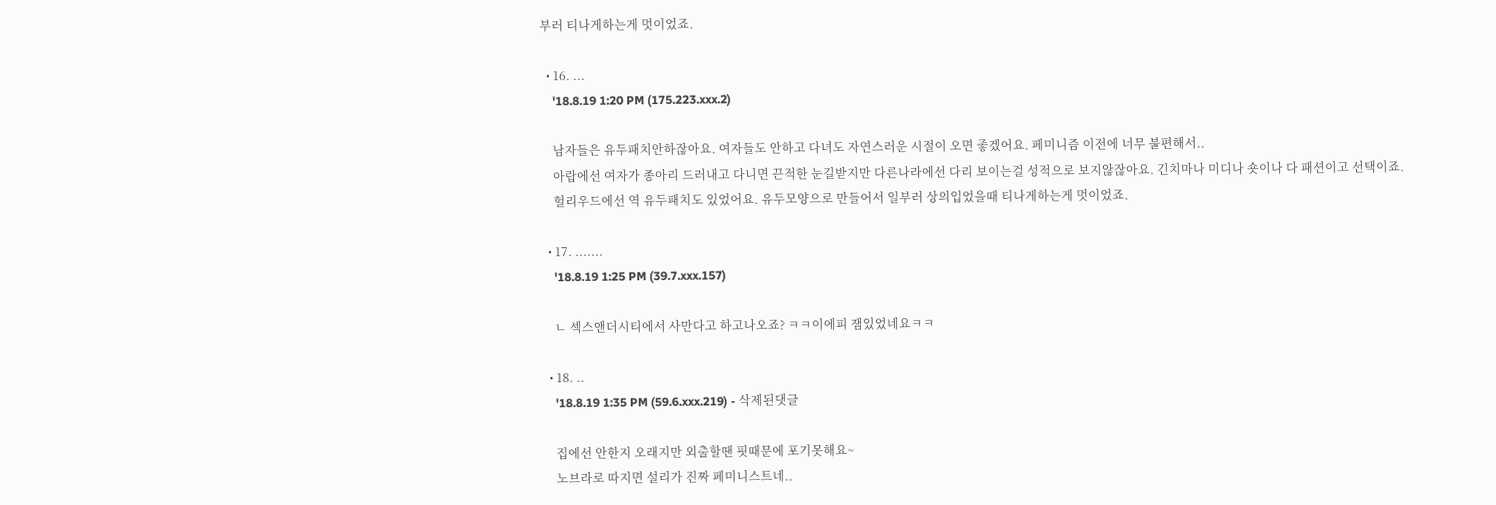부러 티나게하는게 멋이었죠.

  • 16. ...
    '18.8.19 1:20 PM (175.223.xxx.2)

    남자들은 유두패치안하잖아요. 여자들도 안하고 다녀도 자연스러운 시절이 오면 좋겠어요. 페미니즘 이전에 너무 불편해서..
    아랍에선 여자가 종아리 드러내고 다니면 끈적한 눈길받지만 다른나라에선 다리 보이는걸 성적으로 보지않잖아요. 긴치마나 미디나 숏이나 다 패션이고 선택이죠.
    헐리우드에선 역 유두패치도 있었어요. 유두모양으로 만들어서 일부러 상의입었을때 티나게하는게 멋이었죠.

  • 17. .......
    '18.8.19 1:25 PM (39.7.xxx.157)

    ㄴ 섹스앤더시티에서 사만다고 하고나오죠? ㅋㅋ이에피 잼있었네요ㅋㅋ

  • 18. ..
    '18.8.19 1:35 PM (59.6.xxx.219) - 삭제된댓글

    집에선 안한지 오래지만 외출할땐 핏때문에 포기못해요~
    노브라로 따지면 설리가 진짜 페미니스트네..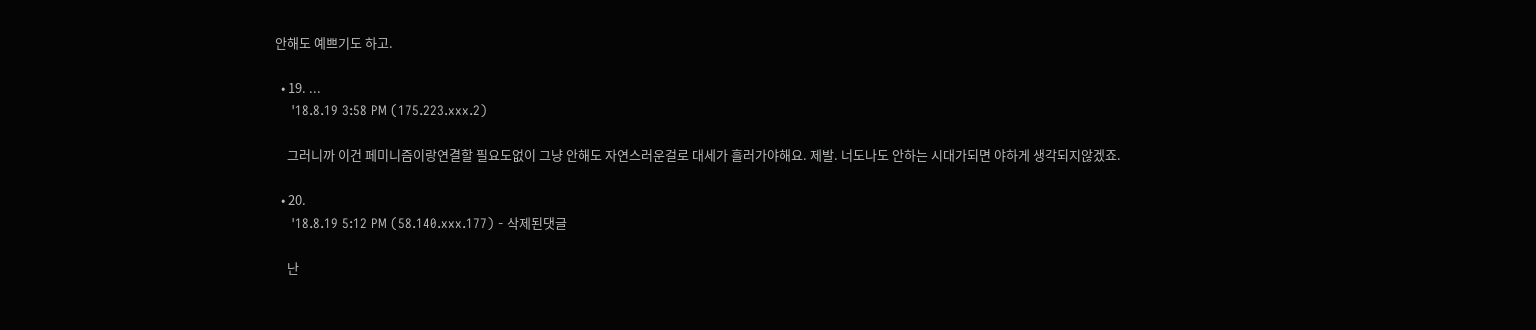안해도 예쁘기도 하고.

  • 19. ...
    '18.8.19 3:58 PM (175.223.xxx.2)

    그러니까 이건 페미니즘이랑연결할 필요도없이 그냥 안해도 자연스러운걸로 대세가 흘러가야해요. 제발. 너도나도 안하는 시대가되면 야하게 생각되지않겠죠.

  • 20.
    '18.8.19 5:12 PM (58.140.xxx.177) - 삭제된댓글

    난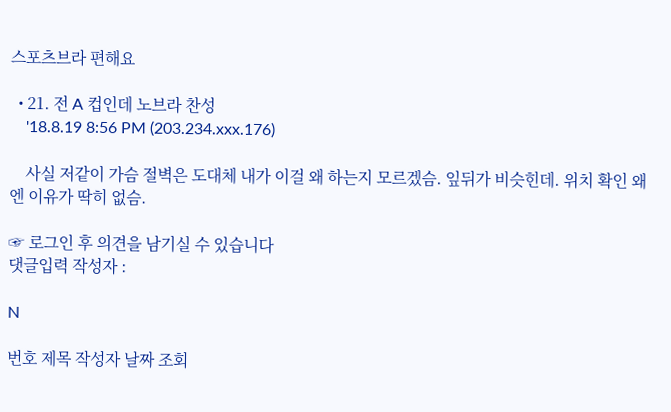스포츠브라 편해요

  • 21. 전 A 컵인데 노브라 찬성
    '18.8.19 8:56 PM (203.234.xxx.176)

    사실 저같이 가슴 절벽은 도대체 내가 이걸 왜 하는지 모르겠슴. 잎뒤가 비슷힌데. 위치 확인 왜엔 이유가 딱히 없슴.

☞ 로그인 후 의견을 남기실 수 있습니다
댓글입력 작성자 :

N

번호 제목 작성자 날짜 조회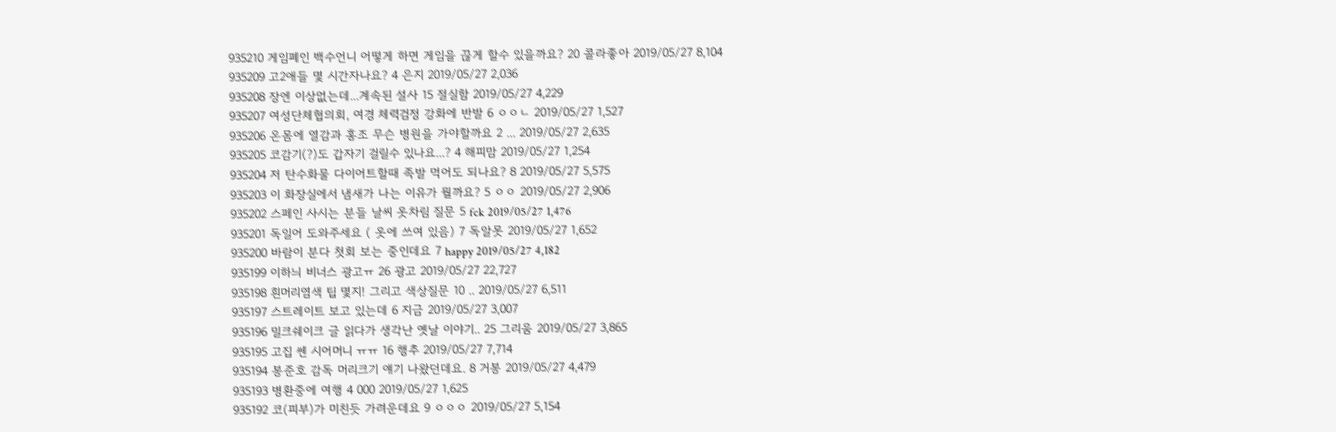935210 게임폐인 백수언니 어떻게 하면 게임을 끊게 할수 있을까요? 20 콜라좋아 2019/05/27 8,104
935209 고2애들 몇 시간자나요? 4 은지 2019/05/27 2,036
935208 장엔 이상없는데...계속된 설사 15 절실함 2019/05/27 4,229
935207 여성단체협의회, 여경 체력검정 강화에 반발 6 ㅇㅇㄴ 2019/05/27 1,527
935206 온몸에 열감과 홍조 무슨 병원을 가야할까요 2 ... 2019/05/27 2,635
935205 코감기(?)도 갑자기 걸릴수 있나요...? 4 해피맘 2019/05/27 1,254
935204 저 탄수화물 다이어트할때 족발 먹어도 되나요? 8 2019/05/27 5,575
935203 이 화장실에서 냄새가 나는 이유가 뭘까요? 5 ㅇㅇ 2019/05/27 2,906
935202 스페인 사시는 분들 날씨 옷차림 질문 5 fck 2019/05/27 1,476
935201 독일어 도와주세요 ( 옷에 쓰여 있음) 7 독알못 2019/05/27 1,652
935200 바람이 분다 첫회 보는 중인데요 7 happy 2019/05/27 4,182
935199 이하늬 비너스 광고ㅠ 26 광고 2019/05/27 22,727
935198 흰머리염색 팁 몇지! 그리고 색상질문 10 .. 2019/05/27 6,511
935197 스트레이트 보고 있는데 6 지금 2019/05/27 3,007
935196 밀크쉐이크 글 읽다가 생각난 옛날 이야기.. 25 그리움 2019/05/27 3,865
935195 고집 쎈 시어머니 ㅠㅠ 16 행추 2019/05/27 7,714
935194 봉준호 감독 머리크기 얘기 나왔던데요. 8 거봉 2019/05/27 4,479
935193 병환중에 여행 4 000 2019/05/27 1,625
935192 코(피부)가 미친듯 가려운데요 9 ㅇㅇㅇ 2019/05/27 5,154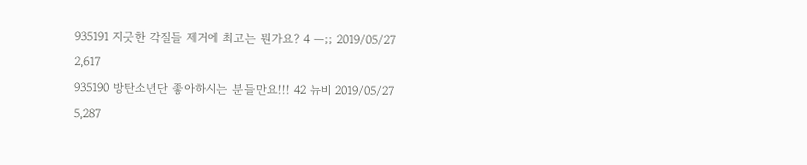935191 지긋한 각질들 제거에 최고는 뭔가요? 4 —;; 2019/05/27 2,617
935190 방탄소년단 좋아하시는 분들만요!!! 42 뉴비 2019/05/27 5,287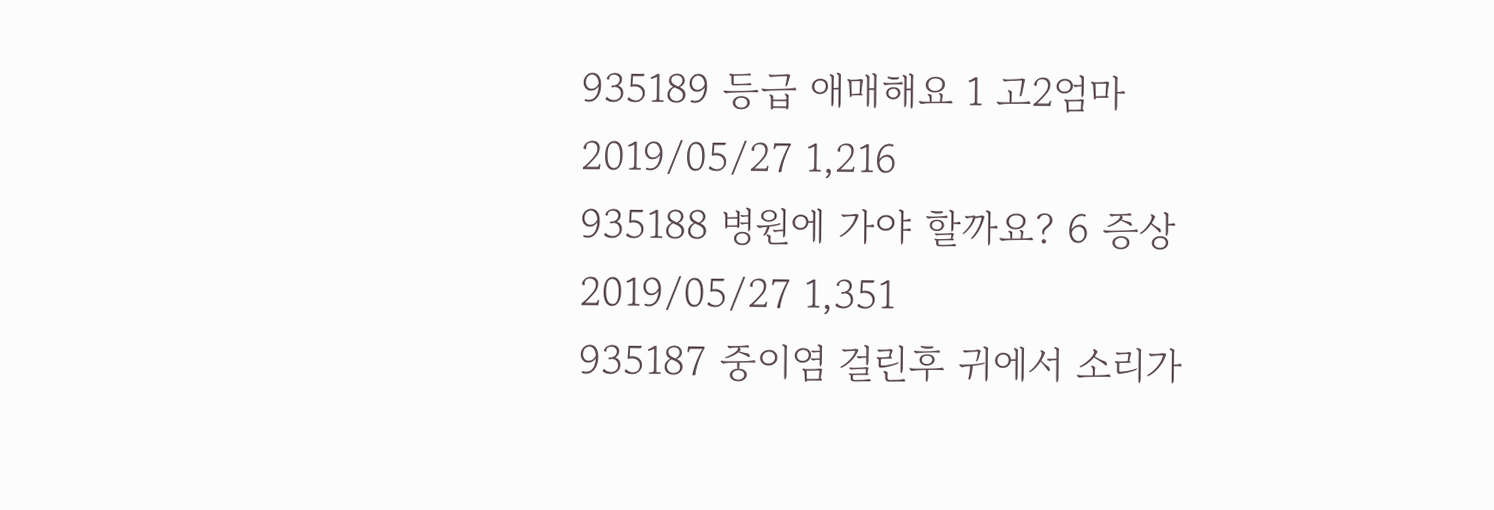935189 등급 애매해요 1 고2엄마 2019/05/27 1,216
935188 병원에 가야 할까요? 6 증상 2019/05/27 1,351
935187 중이염 걸린후 귀에서 소리가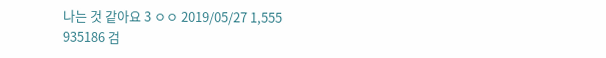나는 것 같아요 3 ㅇㅇ 2019/05/27 1,555
935186 검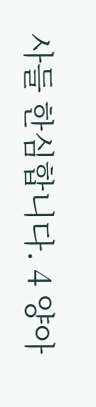사들 한심합니다. 4 양아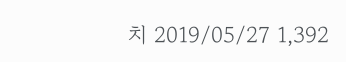치 2019/05/27 1,392